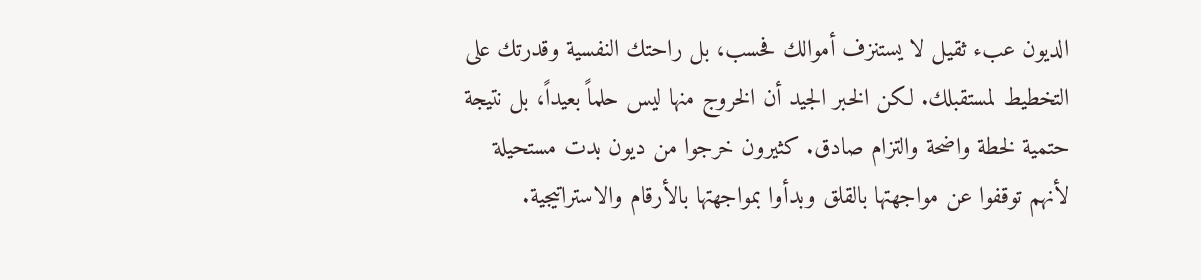الديون عبء ثقيل لا يستنزف أموالك فحسب، بل راحتك النفسية وقدرتك على التخطيط لمستقبلك. لكن الخبر الجيد أن الخروج منها ليس حلماً بعيداً، بل نتيجة حتمية لخطة واضحة والتزام صادق. كثيرون خرجوا من ديون بدت مستحيلة لأنهم توقفوا عن مواجهتها بالقلق وبدأوا بمواجهتها بالأرقام والاستراتيجية.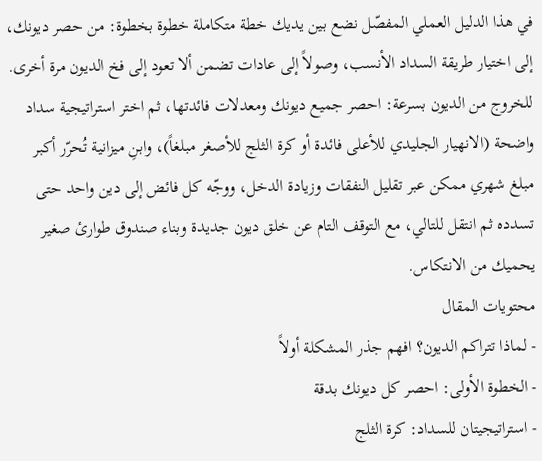في هذا الدليل العملي المفصّل نضع بين يديك خطة متكاملة خطوة بخطوة: من حصر ديونك، إلى اختيار طريقة السداد الأنسب، وصولاً إلى عادات تضمن ألا تعود إلى فخ الديون مرة أخرى.
للخروج من الديون بسرعة: احصر جميع ديونك ومعدلات فائدتها، ثم اختر استراتيجية سداد واضحة (الانهيار الجليدي للأعلى فائدة أو كرة الثلج للأصغر مبلغاً)، وابنِ ميزانية تُحرّر أكبر مبلغ شهري ممكن عبر تقليل النفقات وزيادة الدخل، ووجّه كل فائض إلى دين واحد حتى تسدده ثم انتقل للتالي، مع التوقف التام عن خلق ديون جديدة وبناء صندوق طوارئ صغير يحميك من الانتكاس.
محتويات المقال
- لماذا تتراكم الديون؟ افهم جذر المشكلة أولاً
- الخطوة الأولى: احصر كل ديونك بدقة
- استراتيجيتان للسداد: كرة الثلج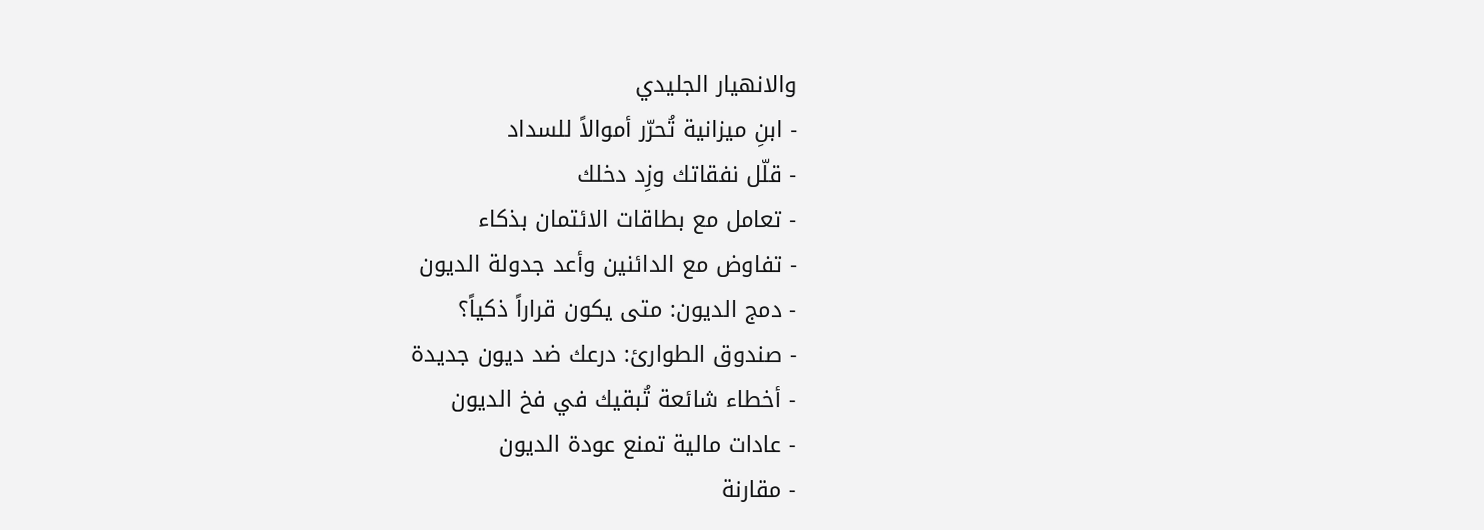والانهيار الجليدي
- ابنِ ميزانية تُحرّر أموالاً للسداد
- قلّل نفقاتك وزِد دخلك
- تعامل مع بطاقات الائتمان بذكاء
- تفاوض مع الدائنين وأعد جدولة الديون
- دمج الديون: متى يكون قراراً ذكياً؟
- صندوق الطوارئ: درعك ضد ديون جديدة
- أخطاء شائعة تُبقيك في فخ الديون
- عادات مالية تمنع عودة الديون
- مقارنة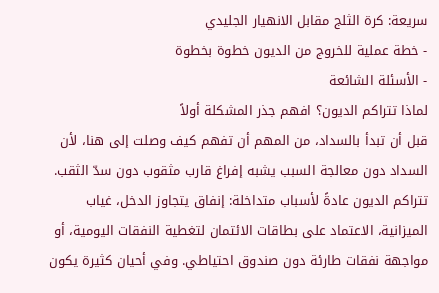سريعة: كرة الثلج مقابل الانهيار الجليدي
- خطة عملية للخروج من الديون خطوة بخطوة
- الأسئلة الشائعة
لماذا تتراكم الديون؟ افهم جذر المشكلة أولاً
قبل أن تبدأ بالسداد، من المهم أن تفهم كيف وصلت إلى هنا، لأن السداد دون معالجة السبب يشبه إفراغ قارب مثقوب دون سدّ الثقب. تتراكم الديون عادةً لأسباب متداخلة: إنفاق يتجاوز الدخل، غياب الميزانية، الاعتماد على بطاقات الائتمان لتغطية النفقات اليومية، أو مواجهة نفقات طارئة دون صندوق احتياطي. وفي أحيان كثيرة يكون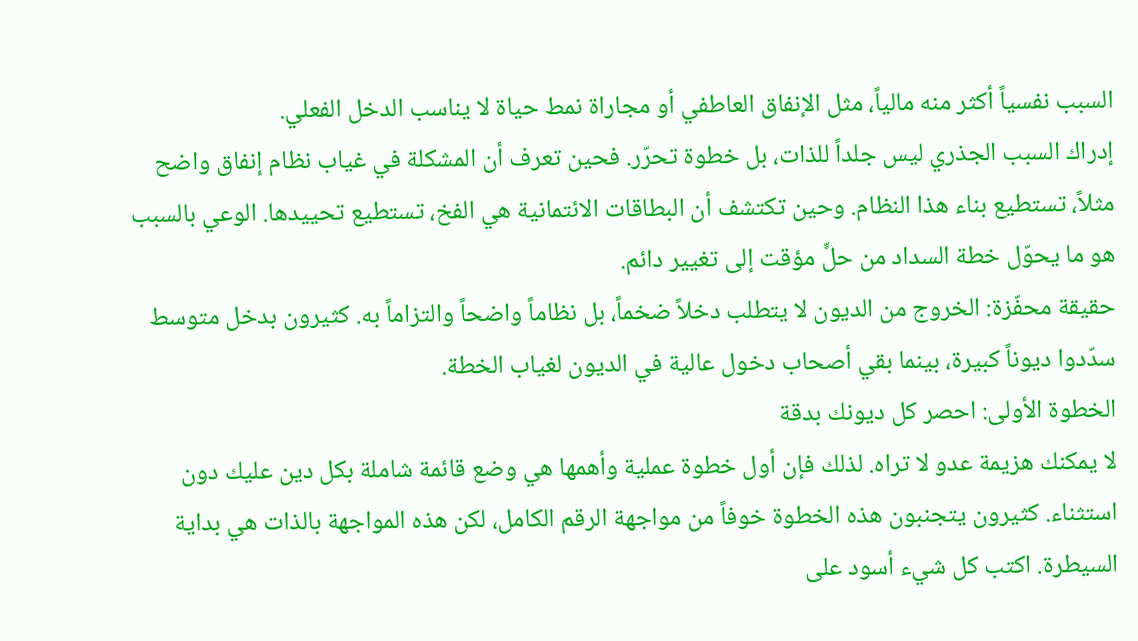السبب نفسياً أكثر منه مالياً، مثل الإنفاق العاطفي أو مجاراة نمط حياة لا يناسب الدخل الفعلي.
إدراك السبب الجذري ليس جلداً للذات، بل خطوة تحرّر. فحين تعرف أن المشكلة في غياب نظام إنفاق واضح مثلاً، تستطيع بناء هذا النظام. وحين تكتشف أن البطاقات الائتمانية هي الفخ، تستطيع تحييدها. الوعي بالسبب هو ما يحوّل خطة السداد من حلٍّ مؤقت إلى تغيير دائم.
حقيقة محفّزة: الخروج من الديون لا يتطلب دخلاً ضخماً، بل نظاماً واضحاً والتزاماً به. كثيرون بدخل متوسط سدّدوا ديوناً كبيرة، بينما بقي أصحاب دخول عالية في الديون لغياب الخطة.
الخطوة الأولى: احصر كل ديونك بدقة
لا يمكنك هزيمة عدو لا تراه. لذلك فإن أول خطوة عملية وأهمها هي وضع قائمة شاملة بكل دين عليك دون استثناء. كثيرون يتجنبون هذه الخطوة خوفاً من مواجهة الرقم الكامل، لكن هذه المواجهة بالذات هي بداية السيطرة. اكتب كل شيء أسود على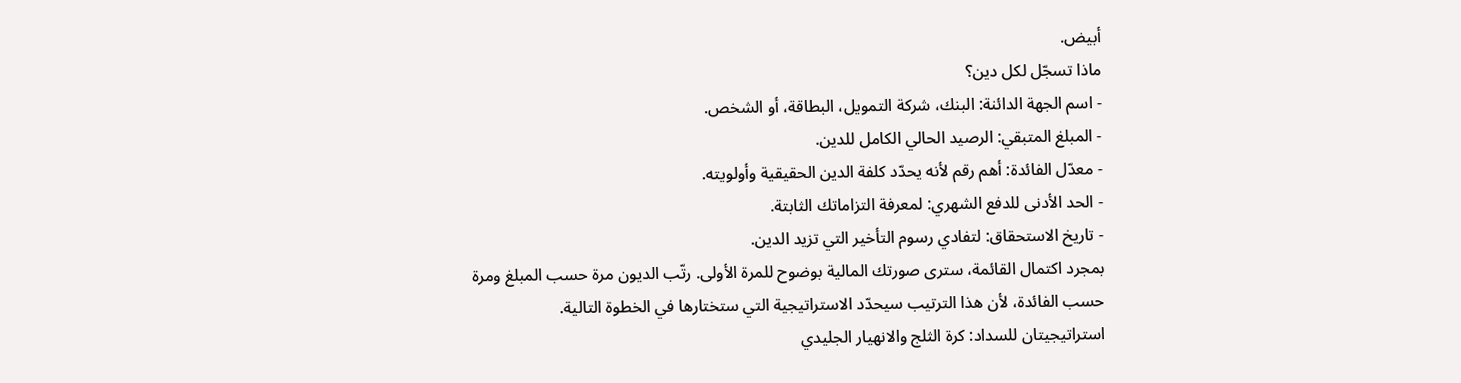أبيض.
ماذا تسجّل لكل دين؟
- اسم الجهة الدائنة: البنك، شركة التمويل، البطاقة، أو الشخص.
- المبلغ المتبقي: الرصيد الحالي الكامل للدين.
- معدّل الفائدة: أهم رقم لأنه يحدّد كلفة الدين الحقيقية وأولويته.
- الحد الأدنى للدفع الشهري: لمعرفة التزاماتك الثابتة.
- تاريخ الاستحقاق: لتفادي رسوم التأخير التي تزيد الدين.
بمجرد اكتمال القائمة، سترى صورتك المالية بوضوح للمرة الأولى. رتّب الديون مرة حسب المبلغ ومرة حسب الفائدة، لأن هذا الترتيب سيحدّد الاستراتيجية التي ستختارها في الخطوة التالية.
استراتيجيتان للسداد: كرة الثلج والانهيار الجليدي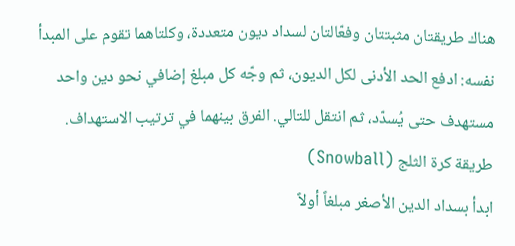هناك طريقتان مثبتتان وفعّالتان لسداد ديون متعددة، وكلتاهما تقوم على المبدأ نفسه: ادفع الحد الأدنى لكل الديون، ثم وجّه كل مبلغ إضافي نحو دين واحد مستهدف حتى يُسدّد، ثم انتقل للتالي. الفرق بينهما في ترتيب الاستهداف.
طريقة كرة الثلج (Snowball)
ابدأ بسداد الدين الأصغر مبلغاً أولاً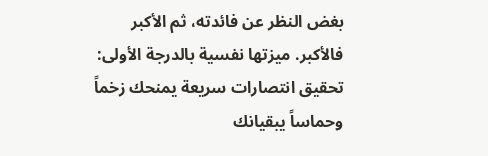بغض النظر عن فائدته، ثم الأكبر فالأكبر. ميزتها نفسية بالدرجة الأولى: تحقيق انتصارات سريعة يمنحك زخماً وحماساً يبقيانك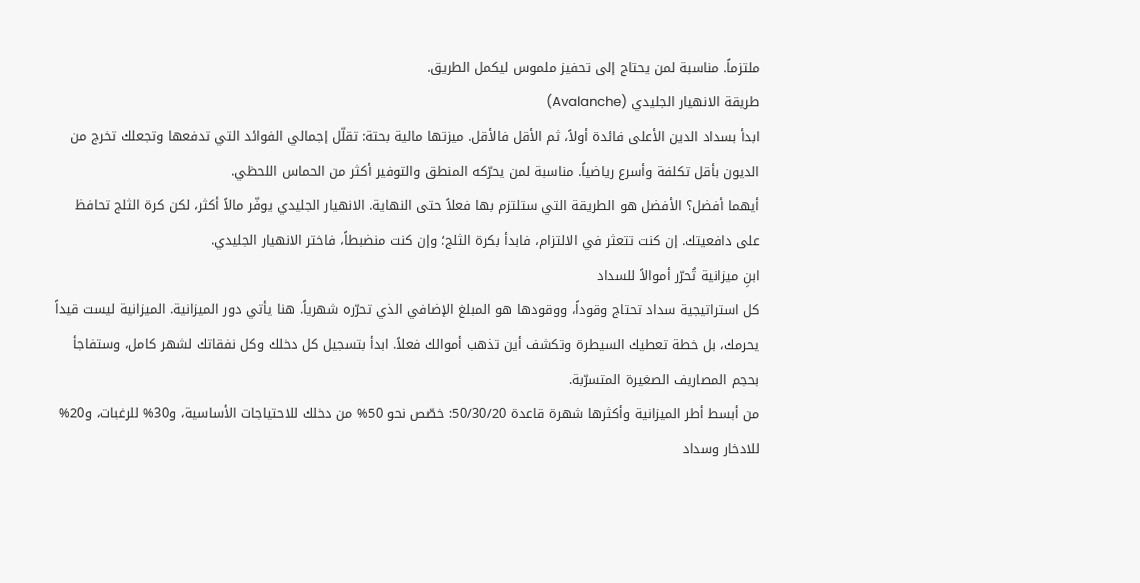ملتزماً. مناسبة لمن يحتاج إلى تحفيز ملموس ليكمل الطريق.
طريقة الانهيار الجليدي (Avalanche)
ابدأ بسداد الدين الأعلى فائدة أولاً، ثم الأقل فالأقل. ميزتها مالية بحتة: تقلّل إجمالي الفوائد التي تدفعها وتجعلك تخرج من الديون بأقل تكلفة وأسرع رياضياً. مناسبة لمن يحرّكه المنطق والتوفير أكثر من الحماس اللحظي.
أيهما أفضل؟ الأفضل هو الطريقة التي ستلتزم بها فعلاً حتى النهاية. الانهيار الجليدي يوفّر مالاً أكثر، لكن كرة الثلج تحافظ على دافعيتك. إن كنت تتعثر في الالتزام، فابدأ بكرة الثلج؛ وإن كنت منضبطاً، فاختر الانهيار الجليدي.
ابنِ ميزانية تُحرّر أموالاً للسداد
كل استراتيجية سداد تحتاج وقوداً، ووقودها هو المبلغ الإضافي الذي تحرّره شهرياً. هنا يأتي دور الميزانية. الميزانية ليست قيداً يحرمك، بل خطة تعطيك السيطرة وتكشف أين تذهب أموالك فعلاً. ابدأ بتسجيل كل دخلك وكل نفقاتك لشهر كامل، وستفاجأ بحجم المصاريف الصغيرة المتسرّبة.
من أبسط أطر الميزانية وأكثرها شهرة قاعدة 50/30/20: خصّص نحو 50% من دخلك للاحتياجات الأساسية، و30% للرغبات، و20% للادخار وسداد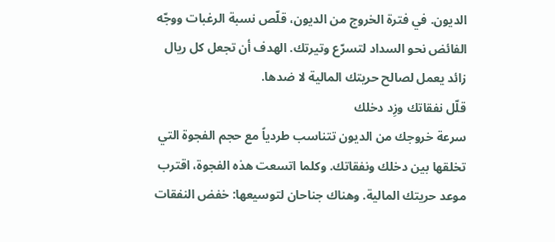الديون. في فترة الخروج من الديون، قلّص نسبة الرغبات ووجّه الفائض نحو السداد لتسرّع وتيرتك. الهدف أن تجعل كل ريال زائد يعمل لصالح حريتك المالية لا ضدها.
قلّل نفقاتك وزِد دخلك
سرعة خروجك من الديون تتناسب طردياً مع حجم الفجوة التي تخلقها بين دخلك ونفقاتك. وكلما اتسعت هذه الفجوة، اقترب موعد حريتك المالية. وهناك جناحان لتوسيعها: خفض النفقات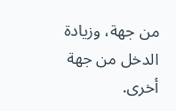من جهة، وزيادة الدخل من جهة أخرى.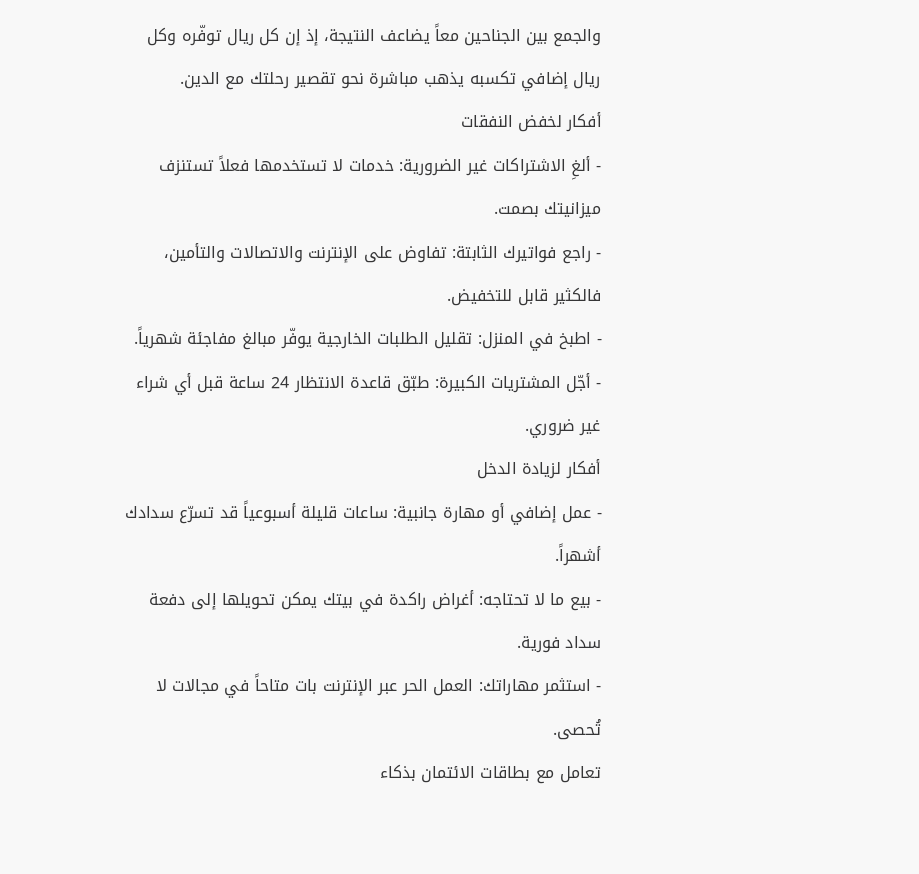والجمع بين الجناحين معاً يضاعف النتيجة، إذ إن كل ريال توفّره وكل ريال إضافي تكسبه يذهب مباشرة نحو تقصير رحلتك مع الدين.
أفكار لخفض النفقات
- ألغِ الاشتراكات غير الضرورية: خدمات لا تستخدمها فعلاً تستنزف ميزانيتك بصمت.
- راجع فواتيرك الثابتة: تفاوض على الإنترنت والاتصالات والتأمين، فالكثير قابل للتخفيض.
- اطبخ في المنزل: تقليل الطلبات الخارجية يوفّر مبالغ مفاجئة شهرياً.
- أجّل المشتريات الكبيرة: طبّق قاعدة الانتظار 24 ساعة قبل أي شراء غير ضروري.
أفكار لزيادة الدخل
- عمل إضافي أو مهارة جانبية: ساعات قليلة أسبوعياً قد تسرّع سدادك أشهراً.
- بيع ما لا تحتاجه: أغراض راكدة في بيتك يمكن تحويلها إلى دفعة سداد فورية.
- استثمر مهاراتك: العمل الحر عبر الإنترنت بات متاحاً في مجالات لا تُحصى.
تعامل مع بطاقات الائتمان بذكاء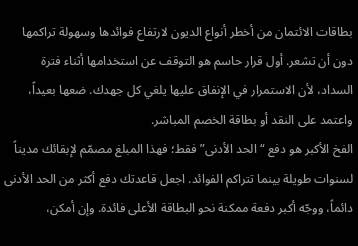بطاقات الائتمان من أخطر أنواع الديون لارتفاع فوائدها وسهولة تراكمها دون أن تشعر. أول قرار حاسم هو التوقف عن استخدامها أثناء فترة السداد، لأن الاستمرار في الإنفاق عليها يلغي كل جهدك. ضعها بعيداً، واعتمد على النقد أو بطاقة الخصم المباشر.
الفخ الأكبر هو دفع “الحد الأدنى” فقط؛ فهذا المبلغ مصمّم لإبقائك مديناً لسنوات طويلة بينما تتراكم الفوائد. اجعل قاعدتك دفع أكثر من الحد الأدنى دائماً، ووجّه أكبر دفعة ممكنة نحو البطاقة الأعلى فائدة. وإن أمكن،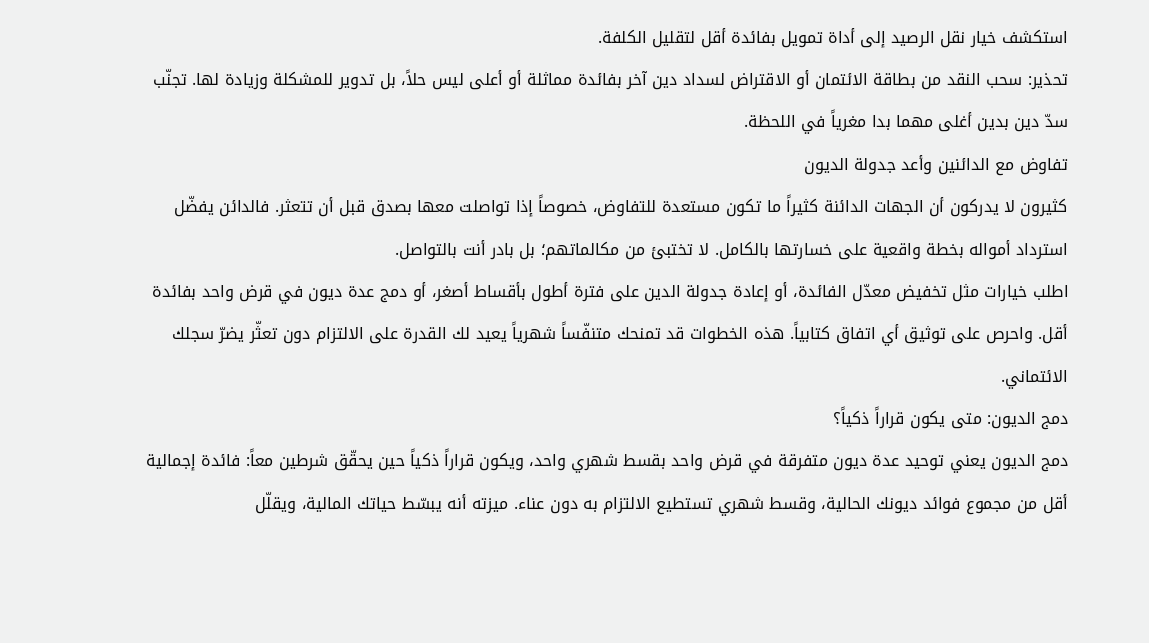استكشف خيار نقل الرصيد إلى أداة تمويل بفائدة أقل لتقليل الكلفة.
تحذير: سحب النقد من بطاقة الائتمان أو الاقتراض لسداد دين آخر بفائدة مماثلة أو أعلى ليس حلاً، بل تدوير للمشكلة وزيادة لها. تجنّب سدّ دين بدين أغلى مهما بدا مغرياً في اللحظة.
تفاوض مع الدائنين وأعد جدولة الديون
كثيرون لا يدركون أن الجهات الدائنة كثيراً ما تكون مستعدة للتفاوض، خصوصاً إذا تواصلت معها بصدق قبل أن تتعثر. فالدائن يفضّل استرداد أمواله بخطة واقعية على خسارتها بالكامل. لا تختبئ من مكالماتهم؛ بل بادر أنت بالتواصل.
اطلب خيارات مثل تخفيض معدّل الفائدة، أو إعادة جدولة الدين على فترة أطول بأقساط أصغر، أو دمج عدة ديون في قرض واحد بفائدة أقل. واحرص على توثيق أي اتفاق كتابياً. هذه الخطوات قد تمنحك متنفّساً شهرياً يعيد لك القدرة على الالتزام دون تعثّر يضرّ سجلك الائتماني.
دمج الديون: متى يكون قراراً ذكياً؟
دمج الديون يعني توحيد عدة ديون متفرقة في قرض واحد بقسط شهري واحد، ويكون قراراً ذكياً حين يحقّق شرطين معاً: فائدة إجمالية أقل من مجموع فوائد ديونك الحالية، وقسط شهري تستطيع الالتزام به دون عناء. ميزته أنه يبسّط حياتك المالية، ويقلّل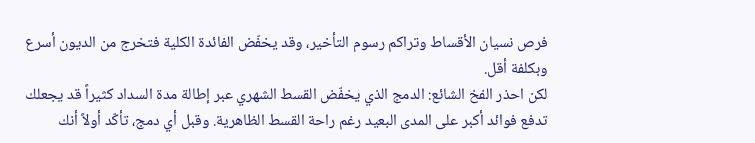فرص نسيان الأقساط وتراكم رسوم التأخير، وقد يخفّض الفائدة الكلية فتخرج من الديون أسرع وبكلفة أقل.
لكن احذر الفخ الشائع: الدمج الذي يخفّض القسط الشهري عبر إطالة مدة السداد كثيراً قد يجعلك تدفع فوائد أكبر على المدى البعيد رغم راحة القسط الظاهرية. وقبل أي دمج، تأكّد أولاً أنك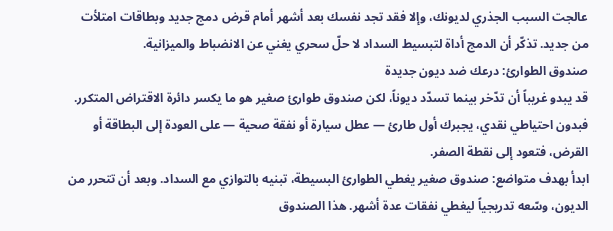عالجت السبب الجذري لديونك، وإلا فقد تجد نفسك بعد أشهر أمام قرض دمج جديد وبطاقات امتلأت من جديد. تذكّر أن الدمج أداة لتبسيط السداد لا حلّ سحري يغني عن الانضباط والميزانية.
صندوق الطوارئ: درعك ضد ديون جديدة
قد يبدو غريباً أن تدّخر بينما تسدّد ديوناً، لكن صندوق طوارئ صغير هو ما يكسر دائرة الاقتراض المتكرر. فبدون احتياطي نقدي، يجبرك أول طارئ — عطل سيارة أو نفقة صحية — على العودة إلى البطاقة أو القرض، فتعود إلى نقطة الصفر.
ابدأ بهدف متواضع: صندوق صغير يغطي الطوارئ البسيطة، تبنيه بالتوازي مع السداد. وبعد أن تتحرر من الديون، وسّعه تدريجياً ليغطي نفقات عدة أشهر. هذا الصندوق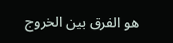هو الفرق بين الخروج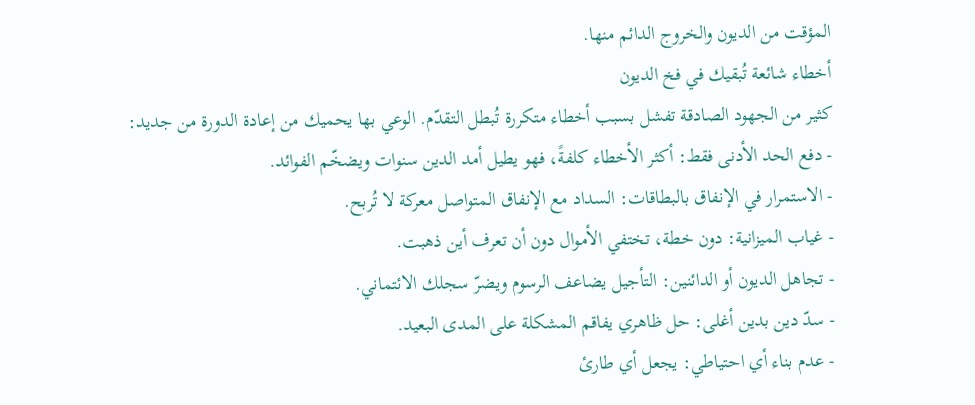المؤقت من الديون والخروج الدائم منها.
أخطاء شائعة تُبقيك في فخ الديون
كثير من الجهود الصادقة تفشل بسبب أخطاء متكررة تُبطل التقدّم. الوعي بها يحميك من إعادة الدورة من جديد:
- دفع الحد الأدنى فقط: أكثر الأخطاء كلفةً، فهو يطيل أمد الدين سنوات ويضخّم الفوائد.
- الاستمرار في الإنفاق بالبطاقات: السداد مع الإنفاق المتواصل معركة لا تُربح.
- غياب الميزانية: دون خطة، تختفي الأموال دون أن تعرف أين ذهبت.
- تجاهل الديون أو الدائنين: التأجيل يضاعف الرسوم ويضرّ سجلك الائتماني.
- سدّ دين بدين أغلى: حل ظاهري يفاقم المشكلة على المدى البعيد.
- عدم بناء أي احتياطي: يجعل أي طارئ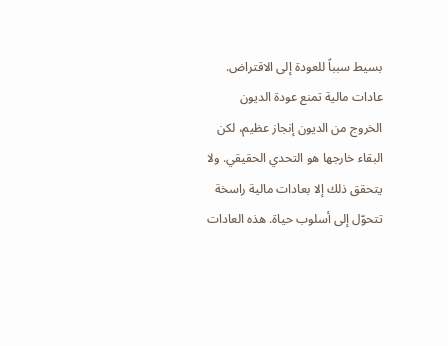بسيط سبباً للعودة إلى الاقتراض.
عادات مالية تمنع عودة الديون
الخروج من الديون إنجاز عظيم، لكن البقاء خارجها هو التحدي الحقيقي. ولا يتحقق ذلك إلا بعادات مالية راسخة تتحوّل إلى أسلوب حياة. هذه العادات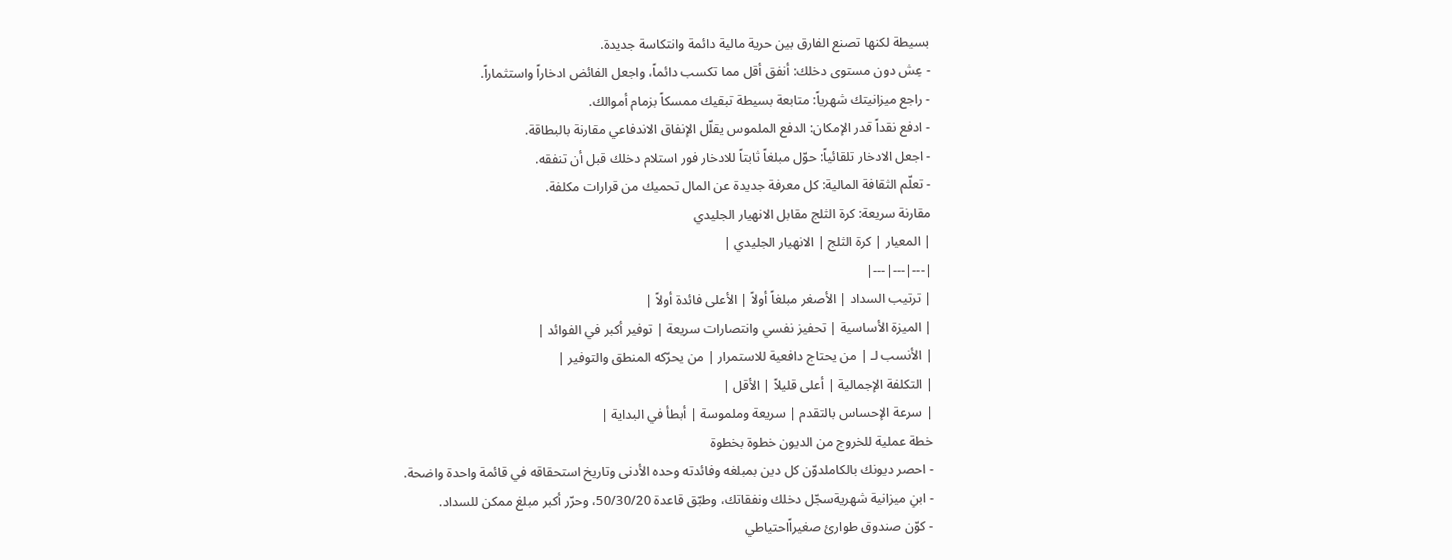بسيطة لكنها تصنع الفارق بين حرية مالية دائمة وانتكاسة جديدة.
- عِش دون مستوى دخلك: أنفق أقل مما تكسب دائماً، واجعل الفائض ادخاراً واستثماراً.
- راجع ميزانيتك شهرياً: متابعة بسيطة تبقيك ممسكاً بزمام أموالك.
- ادفع نقداً قدر الإمكان: الدفع الملموس يقلّل الإنفاق الاندفاعي مقارنة بالبطاقة.
- اجعل الادخار تلقائياً: حوّل مبلغاً ثابتاً للادخار فور استلام دخلك قبل أن تنفقه.
- تعلّم الثقافة المالية: كل معرفة جديدة عن المال تحميك من قرارات مكلفة.
مقارنة سريعة: كرة الثلج مقابل الانهيار الجليدي
| المعيار | كرة الثلج | الانهيار الجليدي |
|---|---|---|
| ترتيب السداد | الأصغر مبلغاً أولاً | الأعلى فائدة أولاً |
| الميزة الأساسية | تحفيز نفسي وانتصارات سريعة | توفير أكبر في الفوائد |
| الأنسب لـ | من يحتاج دافعية للاستمرار | من يحرّكه المنطق والتوفير |
| التكلفة الإجمالية | أعلى قليلاً | الأقل |
| سرعة الإحساس بالتقدم | سريعة وملموسة | أبطأ في البداية |
خطة عملية للخروج من الديون خطوة بخطوة
- احصر ديونك بالكاملدوّن كل دين بمبلغه وفائدته وحده الأدنى وتاريخ استحقاقه في قائمة واحدة واضحة.
- ابنِ ميزانية شهريةسجّل دخلك ونفقاتك، وطبّق قاعدة 50/30/20، وحرّر أكبر مبلغ ممكن للسداد.
- كوّن صندوق طوارئ صغيراًاحتياطي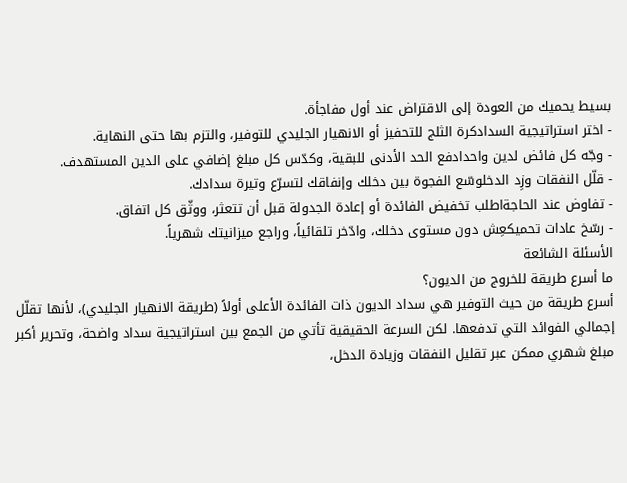بسيط يحميك من العودة إلى الاقتراض عند أول مفاجأة.
- اختر استراتيجية السدادكرة الثلج للتحفيز أو الانهيار الجليدي للتوفير، والتزم بها حتى النهاية.
- وجّه كل فائض لدين واحدادفع الحد الأدنى للبقية، وكدّس كل مبلغ إضافي على الدين المستهدف.
- قلّل النفقات وزِد الدخلوسّع الفجوة بين دخلك وإنفاقك لتسرّع وتيرة سدادك.
- تفاوض عند الحاجةاطلب تخفيض الفائدة أو إعادة الجدولة قبل أن تتعثر، ووثّق كل اتفاق.
- رسّخ عادات تحميكعِش دون مستوى دخلك، وادّخر تلقائياً، وراجع ميزانيتك شهرياً.
الأسئلة الشائعة
ما أسرع طريقة للخروج من الديون؟
أسرع طريقة من حيث التوفير هي سداد الديون ذات الفائدة الأعلى أولاً (طريقة الانهيار الجليدي)، لأنها تقلّل إجمالي الفوائد التي تدفعها. لكن السرعة الحقيقية تأتي من الجمع بين استراتيجية سداد واضحة، وتحرير أكبر مبلغ شهري ممكن عبر تقليل النفقات وزيادة الدخل،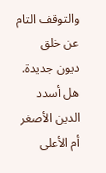والتوقف التام عن خلق ديون جديدة.
هل أسدد الدين الأصغر أم الأعلى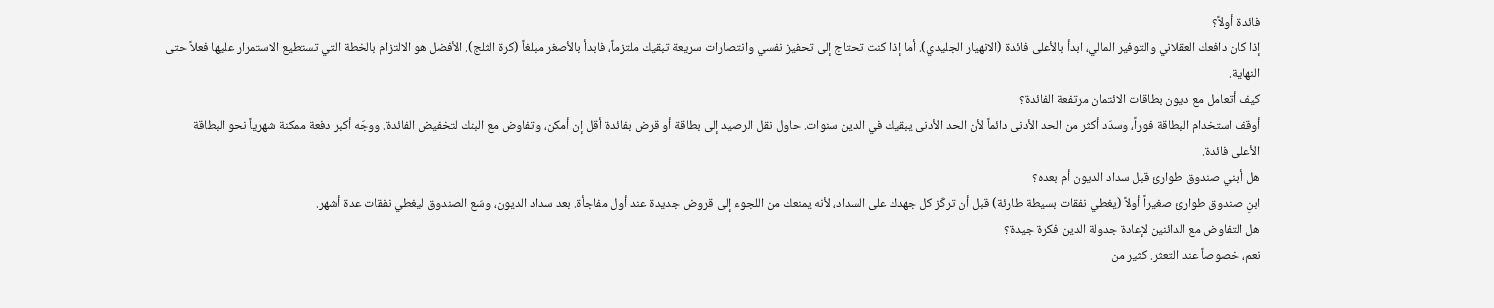فائدة أولاً؟
إذا كان دافعك العقلاني والتوفير المالي، ابدأ بالأعلى فائدة (الانهيار الجليدي). أما إذا كنت تحتاج إلى تحفيز نفسي وانتصارات سريعة تبقيك ملتزماً، فابدأ بالأصغر مبلغاً (كرة الثلج). الأفضل هو الالتزام بالخطة التي تستطيع الاستمرار عليها فعلاً حتى النهاية.
كيف أتعامل مع ديون بطاقات الائتمان مرتفعة الفائدة؟
أوقف استخدام البطاقة فوراً، وسدّد أكثر من الحد الأدنى دائماً لأن الحد الأدنى يبقيك في الدين سنوات. حاول نقل الرصيد إلى بطاقة أو قرض بفائدة أقل إن أمكن، وتفاوض مع البنك لتخفيض الفائدة. ووجّه أكبر دفعة ممكنة شهرياً نحو البطاقة الأعلى فائدة.
هل أبني صندوق طوارئ قبل سداد الديون أم بعده؟
ابنِ صندوق طوارئ صغيراً أولاً (يغطي نفقات بسيطة طارئة) قبل أن تركّز كل جهدك على السداد، لأنه يمنعك من اللجوء إلى قروض جديدة عند أول مفاجأة. بعد سداد الديون، وسّع الصندوق ليغطي نفقات عدة أشهر.
هل التفاوض مع الدائنين لإعادة جدولة الدين فكرة جيدة؟
نعم، خصوصاً عند التعثر. كثير من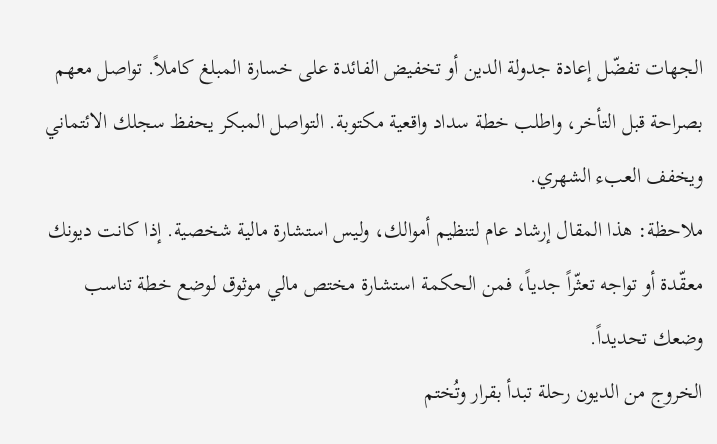الجهات تفضّل إعادة جدولة الدين أو تخفيض الفائدة على خسارة المبلغ كاملاً. تواصل معهم بصراحة قبل التأخر، واطلب خطة سداد واقعية مكتوبة. التواصل المبكر يحفظ سجلك الائتماني ويخفف العبء الشهري.
ملاحظة: هذا المقال إرشاد عام لتنظيم أموالك، وليس استشارة مالية شخصية. إذا كانت ديونك معقّدة أو تواجه تعثّراً جدياً، فمن الحكمة استشارة مختص مالي موثوق لوضع خطة تناسب وضعك تحديداً.
الخروج من الديون رحلة تبدأ بقرار وتُختم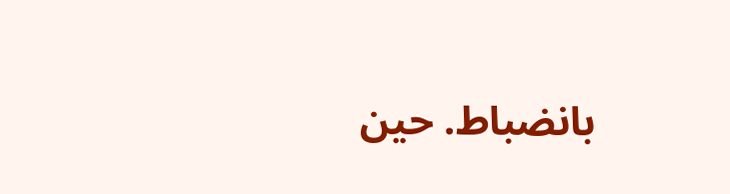بانضباط. حين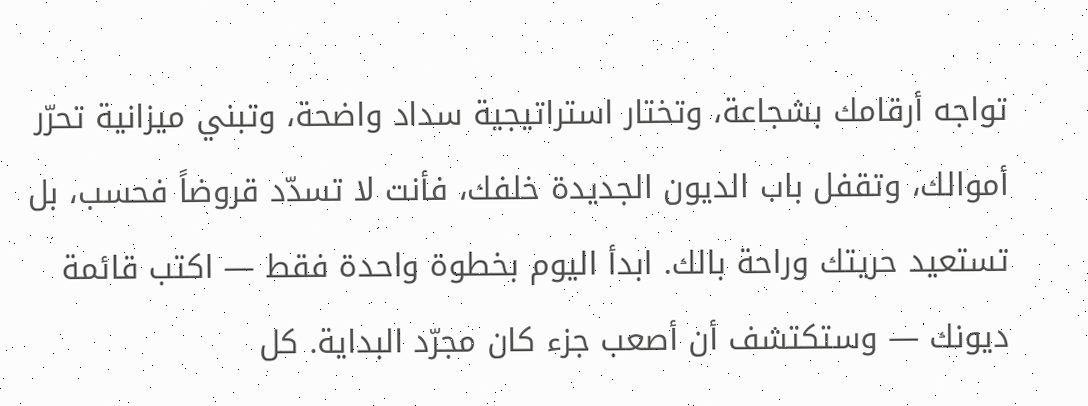تواجه أرقامك بشجاعة، وتختار استراتيجية سداد واضحة، وتبني ميزانية تحرّر أموالك، وتقفل باب الديون الجديدة خلفك، فأنت لا تسدّد قروضاً فحسب، بل تستعيد حريتك وراحة بالك. ابدأ اليوم بخطوة واحدة فقط — اكتب قائمة ديونك — وستكتشف أن أصعب جزء كان مجرّد البداية. كل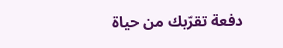دفعة تقرّبك من حياة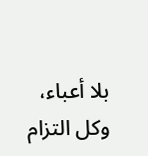بلا أعباء، وكل التزام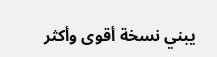يبني نسخة أقوى وأكثر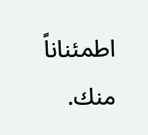اطمئناناً منك.